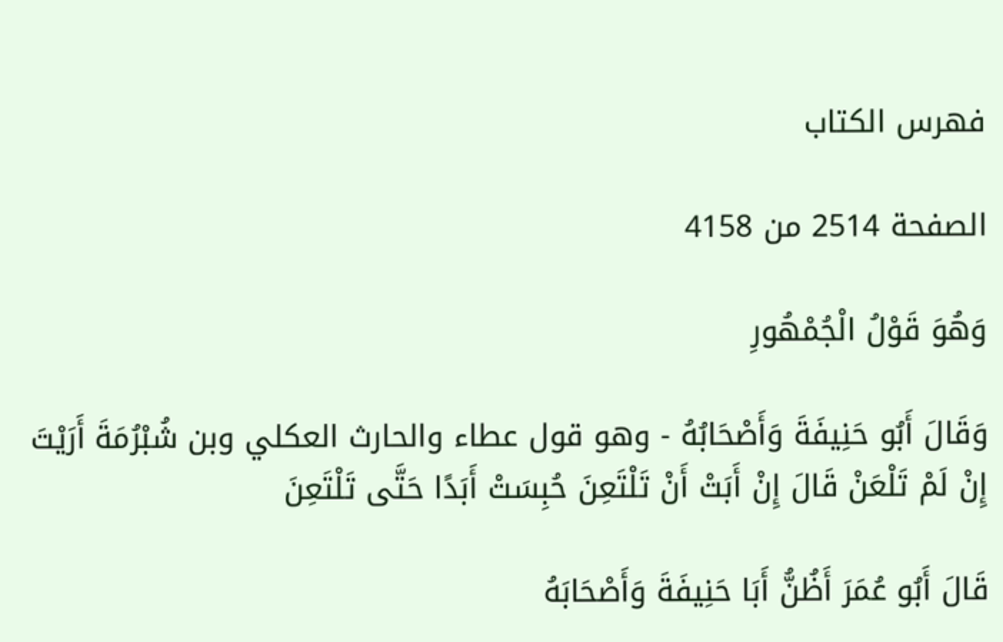فهرس الكتاب

الصفحة 2514 من 4158

وَهُوَ قَوْلُ الْجُمْهُورِ

وَقَالَ أَبُو حَنِيفَةَ وَأَصْحَابُهُ - وهو قول عطاء والحارث العكلي وبن شُبْرُمَةَ أَرَيْتَ إِنْ لَمْ تَلْعَنْ قَالَ إِنْ أَبَتْ أَنْ تَلْتَعِنَ حُبِسَتْ أَبَدًا حَتَّى تَلْتَعِنَ

قَالَ أَبُو عُمَرَ أَظُنُّ أَبَا حَنِيفَةَ وَأَصْحَابَهُ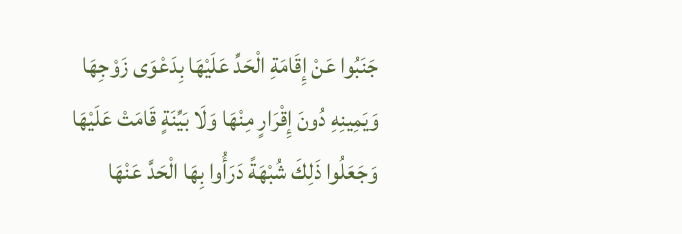جَنَبُوا عَنْ إِقَامَةِ الْحَدِّ عَلَيْهَا بِدَعْوَى زَوْجِهَا وَيَمِينِهِ دُونَ إِقْرَارٍ مِنْهَا وَلَا بَيِّنَةٍ قَامَتْ عَلَيْهَا وَجَعَلُوا ذَلِكَ شُبْهَةً دَرَأُوا بِهَا الْحَدَّ عَنْهَا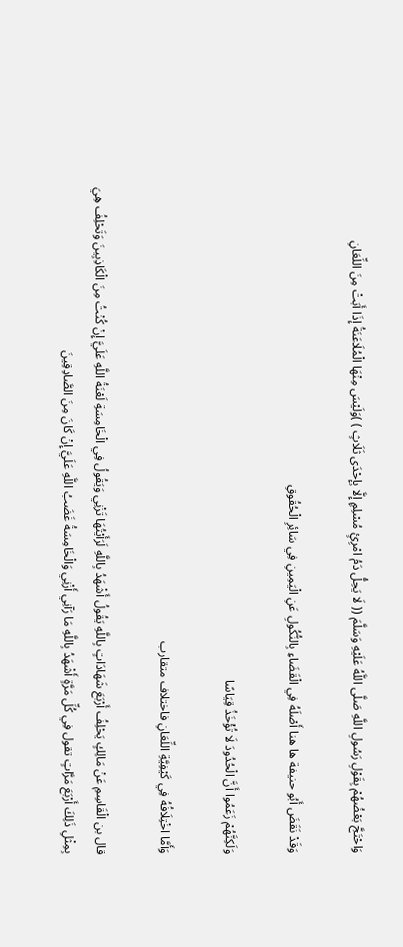وَاحْتَجَّ بَعْضُهُمْ بِقَوْلِ رَسُولِ اللَّهِ صَلَّى اللَّهُ عَلَيْهِ وَسَلَّمَ (( لَا يَحِلُّ دَمُ امْرِئٍ مُسْلِمٍ إِلَّا بِإِحْدَى ثَلَاثٍ ) )وَلَيْسَ مِنْهَا الْمُلَاعَنَةُ إِذَا أَبَتْ مِنَ اللِّعَانِ

وَقَدْ نَقَضَ أَبُو حنيفة ها هنا أَصْلَهُ فِي الْقَضَاءِ بِالنُّكُولِ عَنِ الْيَمِينِ فِي سَائِرِ الْحُقُوقِ

وَلَكِنَّهُمْ زَعَمُوا أَنَّ الْحُدُودَ لَا تُؤْخَذُ قِيَاسًا

وَأَمَّا اخْتِلَافُهُ فِي كَيْفِيَّةِ اللِّعَانِ فاختلاف متقارب

قال بن الْقَاسِمِ عَنْ مَالِكٍ يَحْلِفُ أَرْبَعَ شَهَادَاتٍ بِاللَّهِ يَقُولُ أَشْهَدُ بِاللَّهِ لَرَأَيْتُهَا تَزْنِي وَيَقُولُ فِي الْخَامِسَةِ لَعْنَةُ اللَّهِ عَلَيَّ إِنْ كُنْتُ مِنَ الْكَاذِبِينَ وَتَحْلِفُ هِيَ بِمِثْلِ ذَلِكَ أَرْبَعَ مَرَّاتٍ تقول فِي كُلِّ مَرَّةٍ أَشْهَدُ بِاللَّهِ مَا رَآنِي أَزْنِي وَالْخَامِسَةُ غَضَبُ اللَّهِ عَلَيَّ إِنْ كَانَ مِنَ الصَّادِقِينَ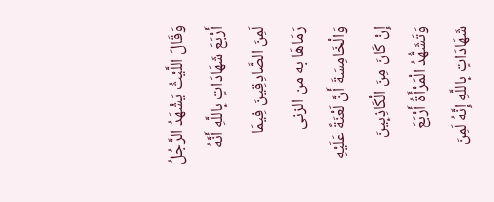وَقَالَ اللَّيْثُ يَشْهَدُ الرَّجُلُ أَرْبَعَ شَهَادَاتٍ بِاللَّهِ أَنَّهُ لَمِنَ الصَّادِقِينَ فِيمَا رَمَاهَا به من الزنى وَالْخَامِسَةَ أَنَّ لَعْنَةً عَلَيْهِ إِنْ كَانَ مِنَ الْكَاذِبِينَ وَتَشَهُّدُ الْمَرْأَةُ أَرْبَعَ شَهَادَاتٍ بِاللَّهِ إِنَّهُ لَمِنَ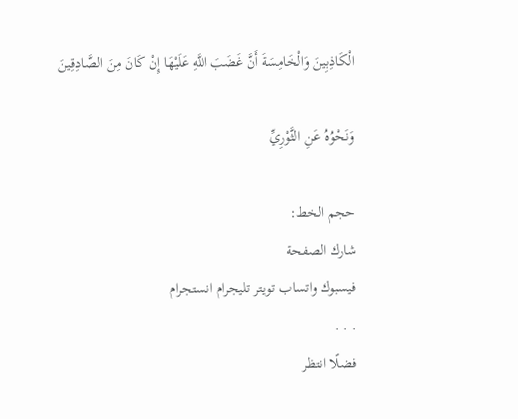الْكَاذِبِينَ وَالْخَامِسَةَ أَنَّ غَضَبَ اللَّهِ عَلَيْهَا إِنْ كَانَ مِنَ الصَّادِقِينَ

وَنَحْوُهُ عَنِ الثَّوْرِيِّ

حجم الخط:
شارك الصفحة
فيسبوك واتساب تويتر تليجرام انستجرام
. . .
فضلًا انتظر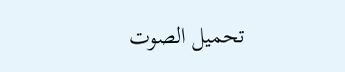تحميل الصوت